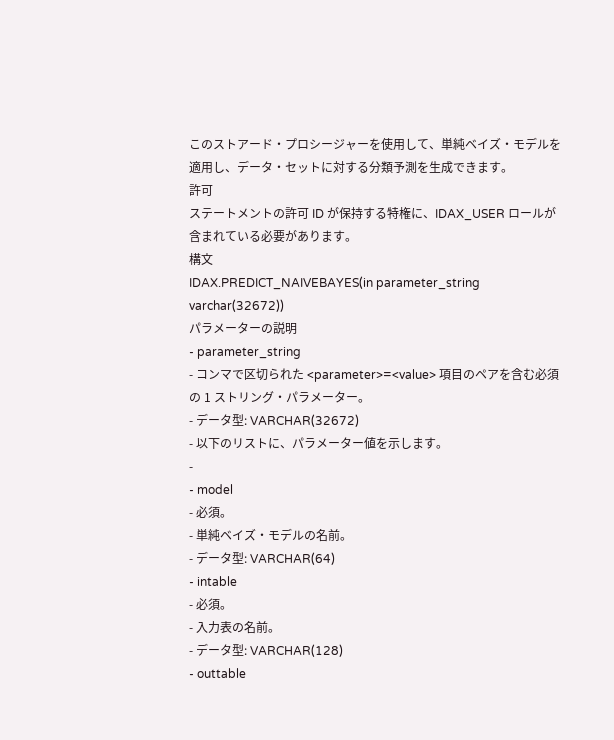このストアード・プロシージャーを使用して、単純ベイズ・モデルを適用し、データ・セットに対する分類予測を生成できます。
許可
ステートメントの許可 ID が保持する特権に、IDAX_USER ロールが含まれている必要があります。
構文
IDAX.PREDICT_NAIVEBAYES(in parameter_string varchar(32672))
パラメーターの説明
- parameter_string
- コンマで区切られた <parameter>=<value> 項目のペアを含む必須の 1 ストリング・パラメーター。
- データ型: VARCHAR(32672)
- 以下のリストに、パラメーター値を示します。
-
- model
- 必須。
- 単純ベイズ・モデルの名前。
- データ型: VARCHAR(64)
- intable
- 必須。
- 入力表の名前。
- データ型: VARCHAR(128)
- outtable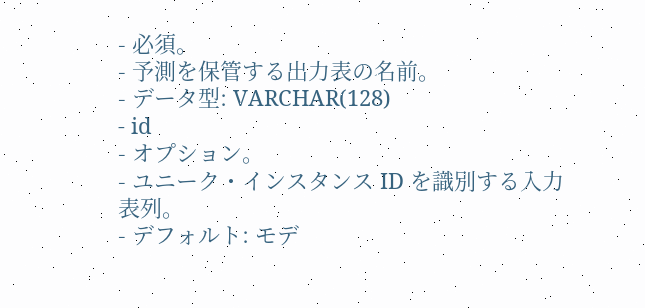- 必須。
- 予測を保管する出力表の名前。
- データ型: VARCHAR(128)
- id
- オプション。
- ユニーク・インスタンス ID を識別する入力表列。
- デフォルト: モデ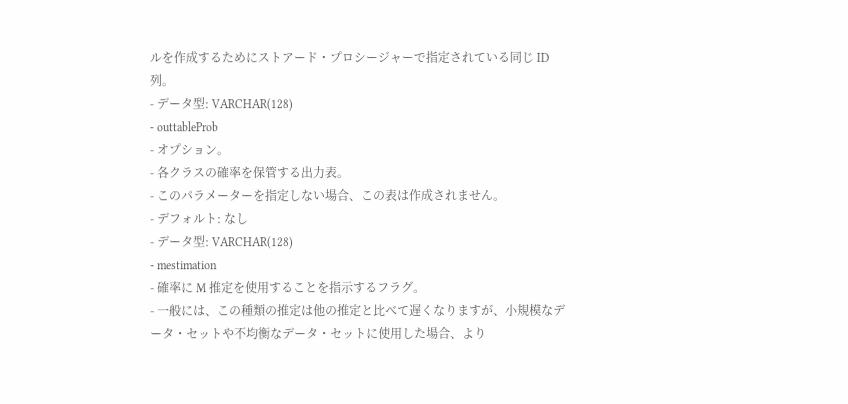ルを作成するためにストアード・プロシージャーで指定されている同じ ID 列。
- データ型: VARCHAR(128)
- outtableProb
- オプション。
- 各クラスの確率を保管する出力表。
- このパラメーターを指定しない場合、この表は作成されません。
- デフォルト: なし
- データ型: VARCHAR(128)
- mestimation
- 確率に M 推定を使用することを指示するフラグ。
- 一般には、この種類の推定は他の推定と比べて遅くなりますが、小規模なデータ・セットや不均衡なデータ・セットに使用した場合、より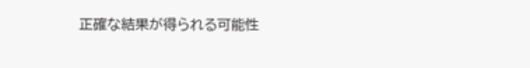正確な結果が得られる可能性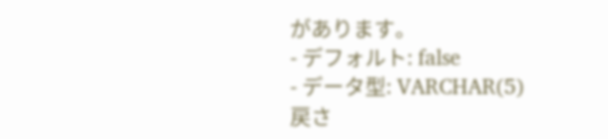があります。
- デフォルト: false
- データ型: VARCHAR(5)
戻さ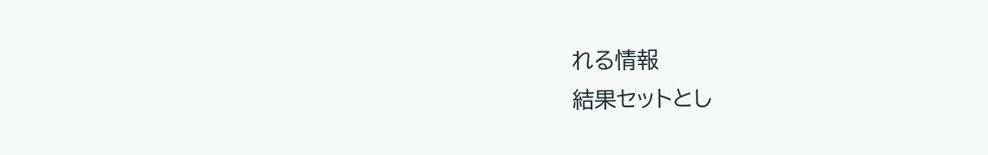れる情報
結果セットとし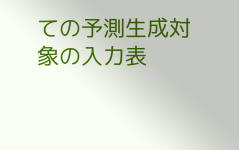ての予測生成対象の入力表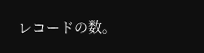レコードの数。